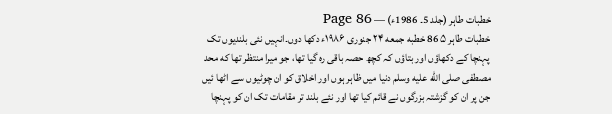خطبات طاہر (جلد 5۔ 1986ء) — Page 86
خطبات طاہر ۵ 86 خطبه جمعه ۲۴ جنوری ۱۹۸۶ء دکھا دوں۔انہیں نئی بلندیوں تک پہنچا کے دکھاؤں اور بتاؤں کہ کچھ حصہ باقی رہ گیا تھا، جو میرا منتظر تھا که محد مصطفی صلى الله عليه وسلم دنیا میں ظاہر ہوں اور اخلاق کو ان چوٹیوں سے اٹھا ئیں جن پر ان کو گزشتہ بزرگوں نے قائم کیا تھا اور نئے بلند تر مقامات تک ان کو پہنچا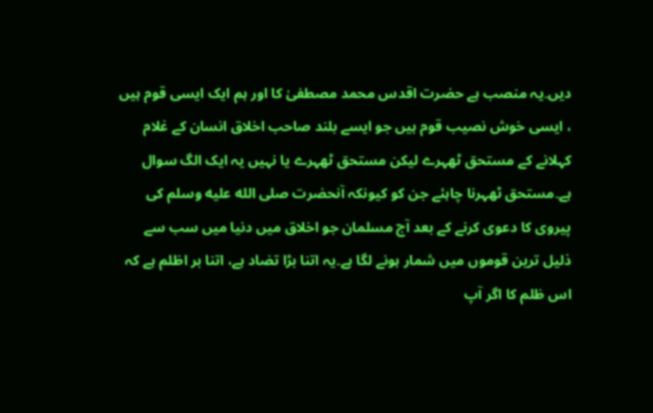دیں۔یہ منصب ہے حضرت اقدس محمد مصطفیٰ کا اور ہم ایک ایسی قوم ہیں ، ایسی خوش نصیب قوم ہیں جو ایسے بلند صاحب اخلاق انسان کے غلام کہلانے کے مستحق ٹھہرے لیکن مستحق ٹھہرے یا نہیں یہ ایک الگ سوال ہے۔مستحق ٹھہرنا چاہئے جن کو کیونکہ آنحضرت صلى الله عليه وسلم کی پیروی کا دعوی کرنے کے بعد آج مسلمان جو اخلاق میں دنیا میں سب سے ذلیل ترین قوموں میں شمار ہونے لگا ہے۔یہ اتنا بڑا تضاد ہے، اتنا بر اظلم ہے کہ اس ظلم کا اگر آپ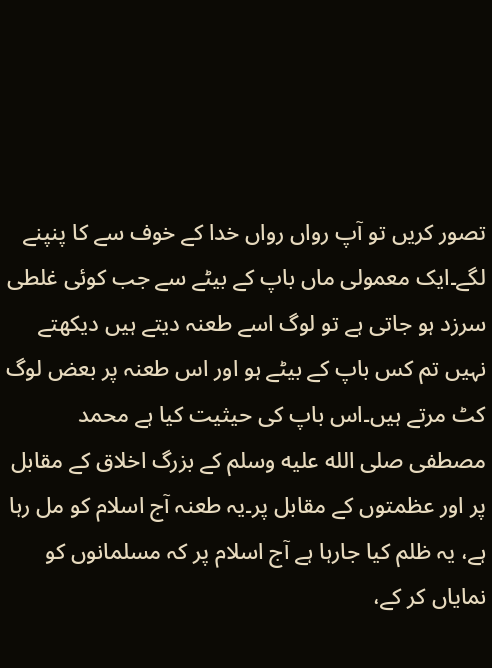تصور کریں تو آپ رواں رواں خدا کے خوف سے کا پنپنے لگے۔ایک معمولی ماں باپ کے بیٹے سے جب کوئی غلطی سرزد ہو جاتی ہے تو لوگ اسے طعنہ دیتے ہیں دیکھتے نہیں تم کس باپ کے بیٹے ہو اور اس طعنہ پر بعض لوگ کٹ مرتے ہیں۔اس باپ کی حیثیت کیا ہے محمد مصطفی صلى الله عليه وسلم کے بزرگ اخلاق کے مقابل پر اور عظمتوں کے مقابل پر۔یہ طعنہ آج اسلام کو مل رہا ہے، یہ ظلم کیا جارہا ہے آج اسلام پر کہ مسلمانوں کو نمایاں کر کے،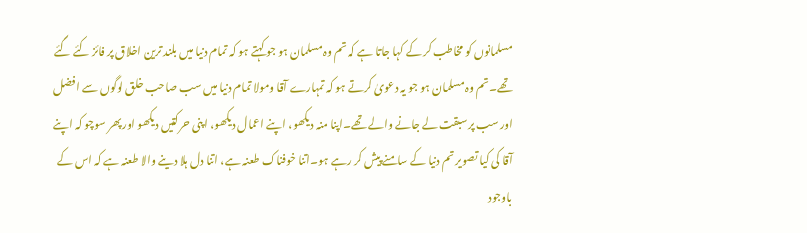مسلمانوں کو مخاطب کر کے کہا جاتا ہے کہ تم وہ مسلمان ہو جو کہتے ہو کہ تمام دنیا میں بلند ترین اخلاق پر فائز کئے گئے تھے۔تم وہ مسلمان ہو جو یہ دعویٰ کرتے ہو کہ تمہارے آقا ومولا تمام دنیا میں سب صاحب خلق لوگوں سے افضل اور سب پر سبقت لے جانے والے تھے۔اپنا منہ دیکھو، اپنے اعمال دیکھو، اپنی حرکتیں دیکھو اور پھر سوچو کہ اپنے آقا کی کیا تصویر تم دنیا کے سامنے پیش کر رہے ہو۔اتنا خوفناک طعنہ ہے، اتنا دل ہلا دینے والا طعنہ ہے کہ اس کے باوجود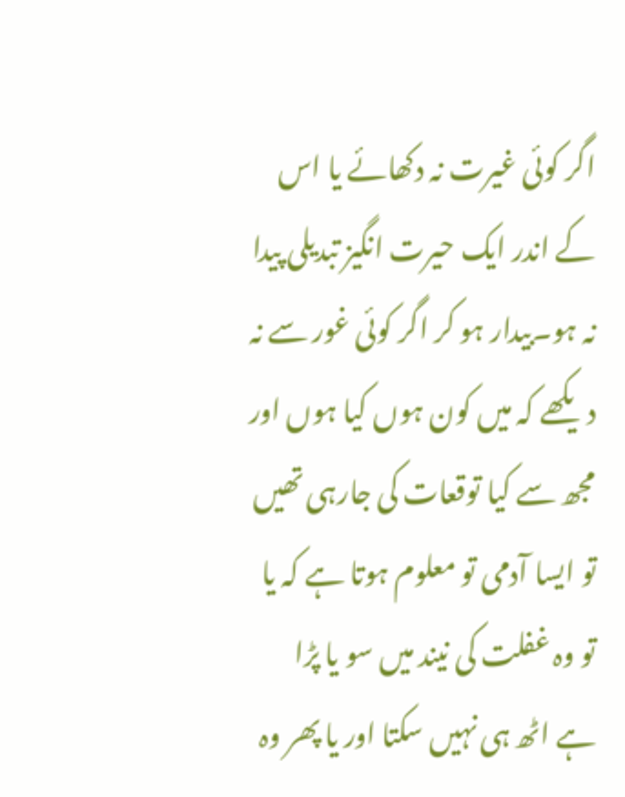اگر کوئی غیرت نہ دکھائے یا اس کے اندر ایک حیرت انگیز تبدیلی پیدا نہ ہو۔بیدار ہو کر اگر کوئی غور سے نہ دیکھے کہ میں کون ہوں کیا ہوں اور مجھ سے کیا توقعات کی جارہی تھیں تو ایسا آدمی تو معلوم ہوتا ہے کہ یا تو وہ غفلت کی نیند میں سو یا پڑا ہے اٹھ ہی نہیں سکتا اور یا پھر وہ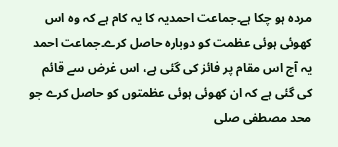مردہ ہو چکا ہے۔جماعت احمدیہ کا یہ کام ہے کہ وہ اس کھوئی ہوئی عظمت کو دوبارہ حاصل کرے۔جماعت احمد یہ آج اس مقام پر فائز کی گئی ہے، اس غرض سے قائم کی گئی ہے کہ ان کھوئی ہوئی عظمتوں کو حاصل کرے جو محد مصطفی صلى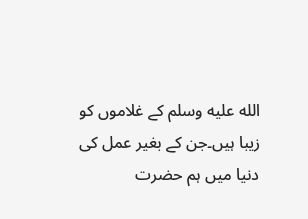الله عليه وسلم کے غلاموں کو زیبا ہیں۔جن کے بغیر عمل کی دنیا میں ہم حضرت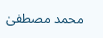محمد مصطفیٰ